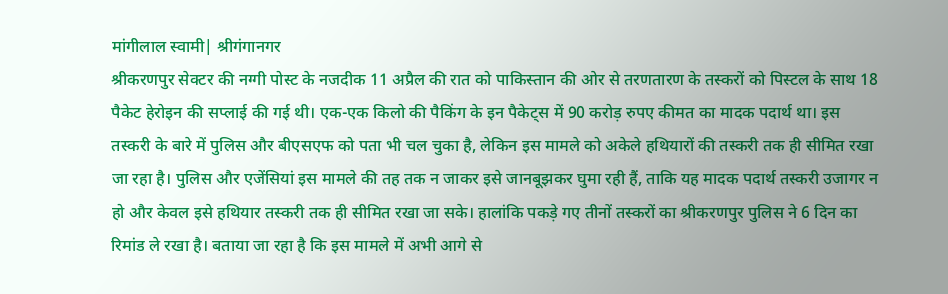मांगीलाल स्वामी| श्रीगंगानगर
श्रीकरणपुर सेक्टर की नग्गी पोस्ट के नजदीक 11 अप्रैल की रात को पाकिस्तान की ओर से तरणतारण के तस्करों को पिस्टल के साथ 18 पैकेट हेरोइन की सप्लाई की गई थी। एक-एक किलो की पैकिंग के इन पैकेट्स में 90 करोड़ रुपए कीमत का मादक पदार्थ था। इस तस्करी के बारे में पुलिस और बीएसएफ को पता भी चल चुका है, लेकिन इस मामले को अकेले हथियारों की तस्करी तक ही सीमित रखा जा रहा है। पुलिस और एजेंसियां इस मामले की तह तक न जाकर इसे जानबूझकर घुमा रही हैं, ताकि यह मादक पदार्थ तस्करी उजागर न हो और केवल इसे हथियार तस्करी तक ही सीमित रखा जा सके। हालांकि पकड़े गए तीनों तस्करों का श्रीकरणपुर पुलिस ने 6 दिन का रिमांड ले रखा है। बताया जा रहा है कि इस मामले में अभी आगे से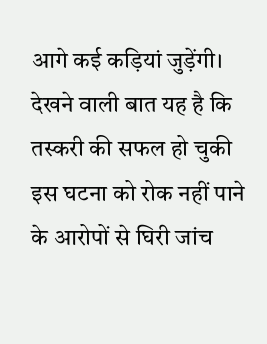आगे कई कड़ियां जुड़ेंगी। देखने वाली बात यह है कि तस्करी की सफल हो चुकी इस घटना को रोक नहीं पाने के आरोपों से घिरी जांच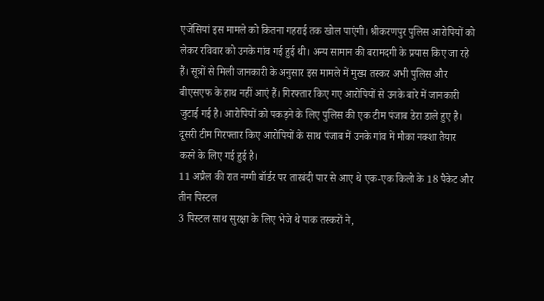एजेंसियां इस मामले को कितना गहराई तक खोल पाएंगी। श्रीकरणपुर पुलिस आरोपियों को लेकर रविवार को उनके गांव गई हुई थी। अन्य सामान की बरामदगी के प्रयास किए जा रहे हैं। सूत्रों से मिली जानकारी के अनुसार इस मामले में मुख्य तस्कर अभी पुलिस और बीएसएफ के हाथ नहीं आएं हैं। गिरफ्तार किए गए आरोपियों से उनके बारे में जानकारी जुटाई गई है। आरोपियों को पकड़ने के लिए पुलिस की एक टीम पंजाब डेरा डाले हुए है। दूसरी टीम गिरफ्तार किए आरोपियों के साथ पंजाब में उनके गांव में मौका नक्शा तैयार करने के लिए गई हुई है।
11 अप्रैल की रात नग्गी बॉर्डर पर तारबंदी पार से आए थे एक-एक किलो के 18 पैकेट और तीन पिस्टल
3 पिस्टल साथ सुरक्षा के लिए भेजे थे पाक तस्करों ने,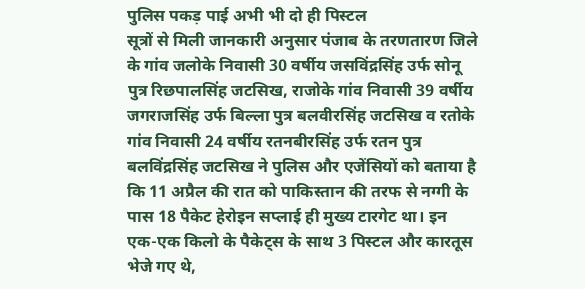पुलिस पकड़ पाई अभी भी दो ही पिस्टल
सूत्रों से मिली जानकारी अनुसार पंजाब के तरणतारण जिले के गांव जलोके निवासी 30 वर्षीय जसविंद्रसिंह उर्फ सोनू पुत्र रिछपालसिंह जटसिख, राजोके गांव निवासी 39 वर्षीय जगराजसिंह उर्फ बिल्ला पुत्र बलवीरसिंह जटसिख व रतोके गांव निवासी 24 वर्षीय रतनबीरसिंह उर्फ रतन पुत्र बलविंद्रसिंह जटसिख ने पुलिस और एजेंसियों को बताया है कि 11 अप्रैल की रात को पाकिस्तान की तरफ से नग्गी के पास 18 पैकेट हेरोइन सप्लाई ही मुख्य टारगेट था। इन एक-एक किलो के पैकेट्स के साथ 3 पिस्टल और कारतूस भेजे गए थे,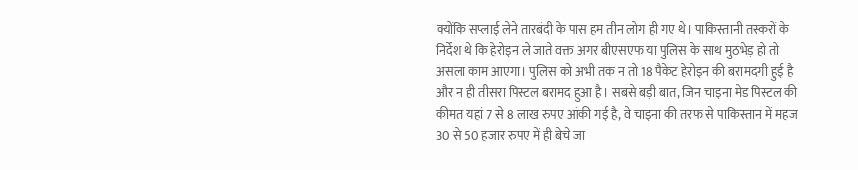क्योंकि सप्लाई लेने तारबंदी के पास हम तीन लोग ही गए थे। पाकिस्तानी तस्करों के निर्देश थे कि हेरोइन ले जाते वक्त अगर बीएसएफ या पुलिस के साथ मुठभेड़ हो तो असला काम आएगा। पुलिस को अभी तक न तो 18 पैकेट हेरोइन की बरामदगी हुई है और न ही तीसरा पिस्टल बरामद हुआ है। सबसे बड़ी बात, जिन चाइना मेड पिस्टल की कीमत यहां 7 से 8 लाख रुपए आंकी गई है, वे चाइना की तरफ से पाकिस्तान में महज 30 से 50 हजार रुपए में ही बेचे जा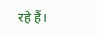रहे हैं।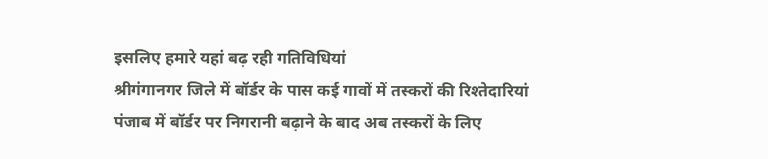इसलिए हमारे यहां बढ़ रही गतिविधियां
श्रीगंगानगर जिले में बॉर्डर के पास कई गावों में तस्करों की रिश्तेदारियां
पंजाब में बॉर्डर पर निगरानी बढ़ाने के बाद अब तस्करों के लिए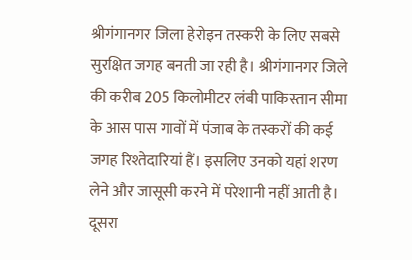श्रीगंगानगर जिला हेरोइन तस्करी के लिए सबसे सुरक्षित जगह बनती जा रही है। श्रीगंगानगर जिले की करीब 205 किलोमीटर लंबी पाकिस्तान सीमा के आस पास गावों में पंजाब के तस्करों की कई जगह रिश्तेदारियां हैं। इसलिए उनको यहां शरण लेने और जासूसी करने में परेशानी नहीं आती है। दूसरा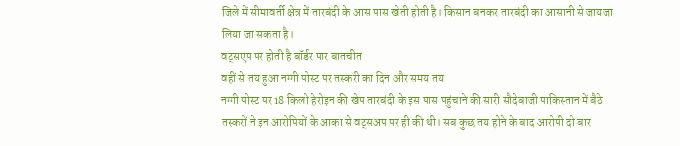जिले में सीमावर्ती क्षेत्र में तारबंदी के आस पास खेती होती है। किसान बनकर तारबंदी का आसानी से जायजा लिया जा सकता है।
वट्सएप पर होती है बॉर्डर पार बातचीत
वहीं से तय हुआ नग्गी पोस्ट पर तस्करी का दिन और समय तय
नग्गी पोस्ट पर 18 किलो हेरोइन की खेप तारबंदी के इस पास पहुंचाने की सारी सौदेबाजी पाकिस्तान में बैठे तस्करों ने इन आरोपियों के आका से वट्सअप पर ही की थी। सब कुछ तय होने के बाद आरोपी दो बार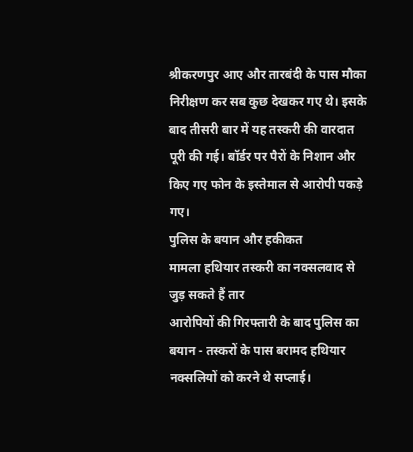श्रीकरणपुर आए और तारबंदी के पास मौका निरीक्षण कर सब कुछ देखकर गए थे। इसके बाद तीसरी बार में यह तस्करी की वारदात पूरी की गई। बॉर्डर पर पैरों के निशान और किए गए फोन के इस्तेमाल से आरोपी पकड़े गए।
पुलिस के बयान और हकीकत
मामला हथियार तस्करी का नक्सलवाद से जुड़ सकते हैं तार
आरोपियों की गिरफ्तारी के बाद पुलिस का बयान - तस्करों के पास बरामद हथियार नक्सलियों को करने थे सप्लाई।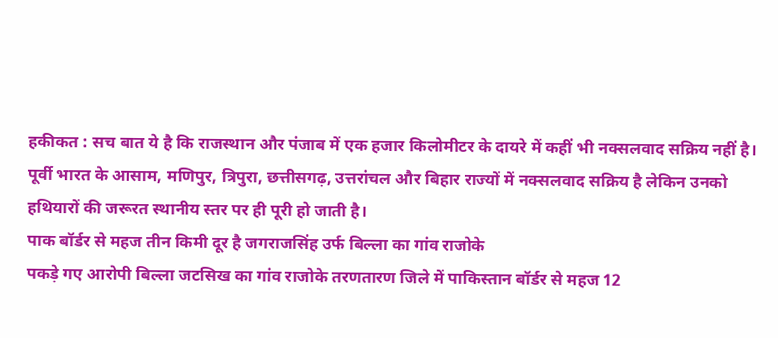हकीकत : सच बात ये है कि राजस्थान और पंजाब में एक हजार किलोमीटर के दायरे में कहीं भी नक्सलवाद सक्रिय नहीं है। पूर्वी भारत के आसाम, मणिपुर, त्रिपुरा, छत्तीसगढ़, उत्तरांचल और बिहार राज्यों में नक्सलवाद सक्रिय है लेकिन उनको हथियारों की जरूरत स्थानीय स्तर पर ही पूरी हो जाती है।
पाक बॉर्डर से महज तीन किमी दूर है जगराजसिंह उर्फ बिल्ला का गांव राजोके
पकड़े गए आरोपी बिल्ला जटसिख का गांव राजोके तरणतारण जिले में पाकिस्तान बॉर्डर से महज 12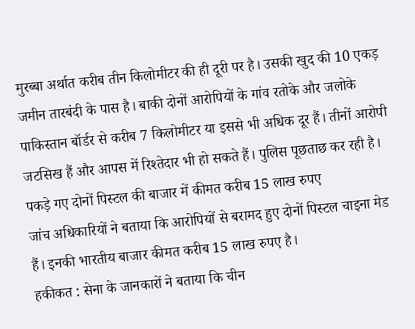मुरब्बा अर्थात करीब तीन किलोमीटर की ही दूरी पर है। उसकी खुद की 10 एकड़ जमीन तारबंदी के पास है। बाकी दोनों आरोपियों के गांव रतोके और जलोके पाकिस्तान बॉर्डर से करीब 7 किलोमीटर या इससे भी अधिक दूर हैं। तीनों आरोपी जटसिख हैं और आपस में रिश्तेदार भी हो सकते हैं। पुलिस पूछताछ कर रही है।
पकड़े गए दोनों पिस्टल की बाजार में कीमत करीब 15 लाख रुपए
जांच अधिकारियों ने बताया कि आरोपियों से बरामद हुए दोनों पिस्टल चाइना मेड हैं। इनकी भारतीय बाजार कीमत करीब 15 लाख रुपए है।
हकीकत : सेना के जानकारों ने बताया कि चीन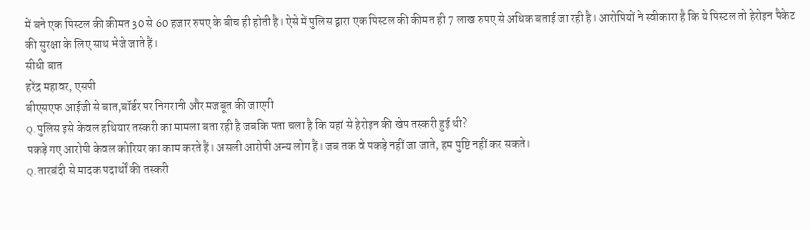में बने एक पिस्टल की कीमत 30 से 60 हजार रुपए के बीच ही होती है। ऐसे में पुलिस द्वारा एक पिस्टल की कीमत ही 7 लाख रुपए से अधिक बताई जा रही है। आरोपियों ने स्वीकारा है कि ये पिस्टल तो हेरोइन पैकेट की सुरक्षा के लिए साथ भेजे जाते हैं।
सीधी बात
हरेंद्र महावर, एसपी
बीएसएफ आईजी से बात,बॉर्डर पर निगरानी और मजबूत की जाएगी
Q. पुलिस इसे केवल हथियार तस्करी का मामला बता रही है जबकि पता चला है कि यहां से हेरोइन की खेप तस्करी हुई थी?
पकड़े गए आरोपी केवल कोरियर का काम करते हैं। असली आरोपी अन्य लोग हैं। जब तक वे पकड़े नहीं जा जाते, हम पुष्टि नहीं कर सकते।
Q. तारबंदी से मादक पदार्थों की तस्करी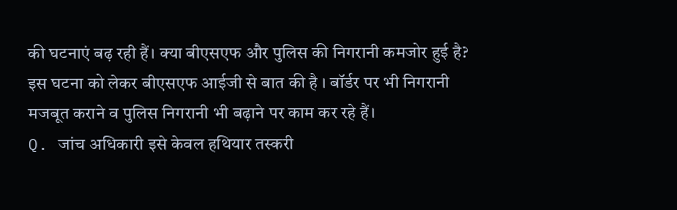की घटनाएं बढ़ रही हैं। क्या बीएसएफ और पुलिस की निगरानी कमजोर हुई है?
इस घटना को लेकर बीएसएफ आईजी से बात की है । बॉर्डर पर भी निगरानी मजबूत कराने व पुलिस निगरानी भी बढ़ाने पर काम कर रहे हैं।
Q. जांच अधिकारी इसे केवल हथियार तस्करी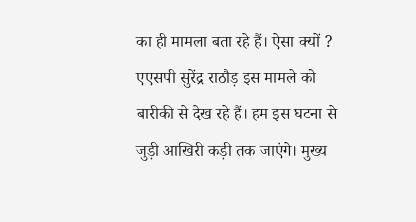का ही मामला बता रहे हैं। ऐसा क्यों ?
एएसपी सुरेंद्र राठौड़ इस मामले को बारीकी से देख रहे हैं। हम इस घटना से जुड़ी आखिरी कड़ी तक जाएंगे। मुख्य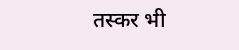तस्कर भी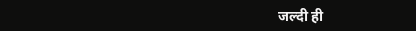जल्दी ही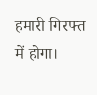हमारी गिरफ्त में होगा।